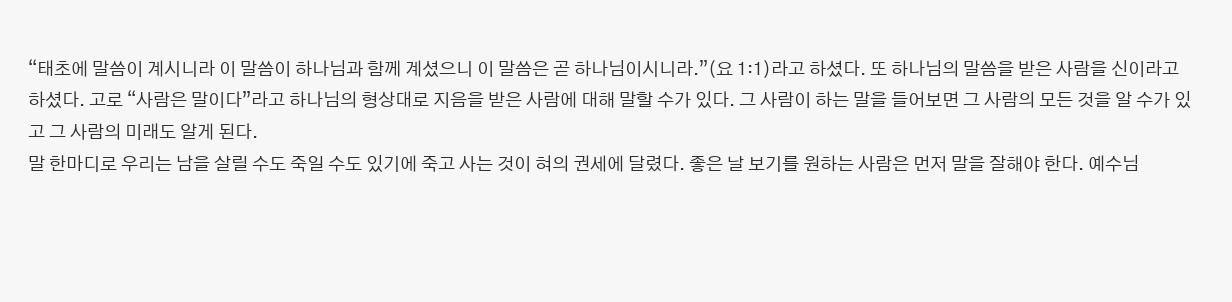“태초에 말씀이 계시니라 이 말씀이 하나님과 함께 계셨으니 이 말씀은 곧 하나님이시니라.”(요 1:1)라고 하셨다. 또 하나님의 말씀을 받은 사람을 신이라고 하셨다. 고로 “사람은 말이다”라고 하나님의 형상대로 지음을 받은 사람에 대해 말할 수가 있다. 그 사람이 하는 말을 들어보면 그 사람의 모든 것을 알 수가 있고 그 사람의 미래도 알게 된다.
말 한마디로 우리는 남을 살릴 수도 죽일 수도 있기에 죽고 사는 것이 혀의 권세에 달렸다. 좋은 날 보기를 원하는 사람은 먼저 말을 잘해야 한다. 예수님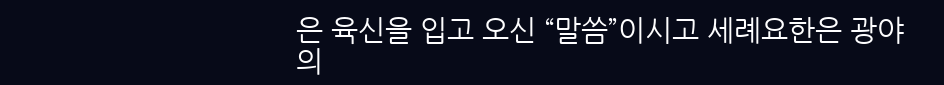은 육신을 입고 오신 “말씀”이시고 세례요한은 광야의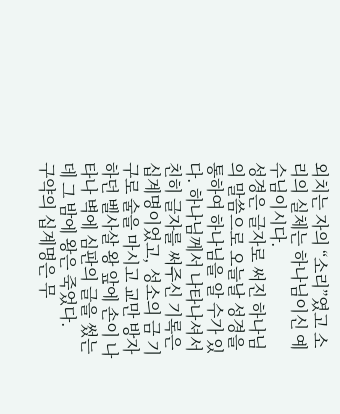외치는 자의 “소리”였고 소리의 실체는 하나님이신 예수님이시다.
성경은 글자로 써진 하나님의 말씀으로 오늘날 성경을 통하여 하나님을 알 수가 있다. 하나님께서 나타나셔서 친히 글자를 써주신 기록은 십계명이었고, 성소의 금 기구로 술을 마시고 교만 방자하던 벨사살 왕 앞에 손이 나타나 벽에 심판의 글을 썼는데 그 밤에 왕은 죽었다.
구약의 십계명은 무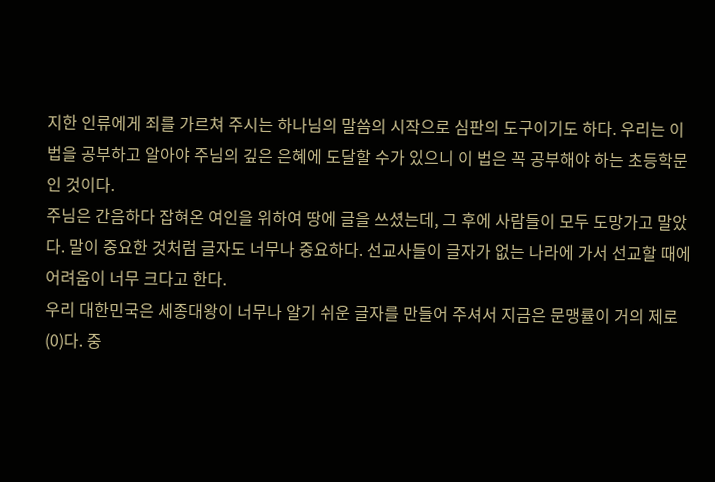지한 인류에게 죄를 가르쳐 주시는 하나님의 말씀의 시작으로 심판의 도구이기도 하다. 우리는 이 법을 공부하고 알아야 주님의 깊은 은혜에 도달할 수가 있으니 이 법은 꼭 공부해야 하는 초등학문인 것이다.
주님은 간음하다 잡혀온 여인을 위하여 땅에 글을 쓰셨는데, 그 후에 사람들이 모두 도망가고 말았다. 말이 중요한 것처럼 글자도 너무나 중요하다. 선교사들이 글자가 없는 나라에 가서 선교할 때에 어려움이 너무 크다고 한다.
우리 대한민국은 세종대왕이 너무나 알기 쉬운 글자를 만들어 주셔서 지금은 문맹률이 거의 제로(0)다. 중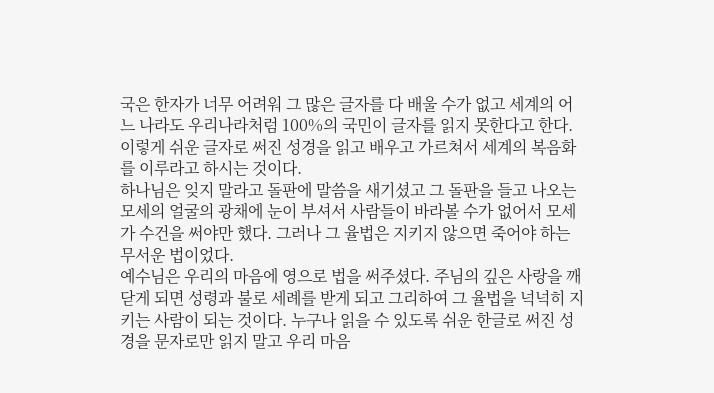국은 한자가 너무 어려워 그 많은 글자를 다 배울 수가 없고 세계의 어느 나라도 우리나라처럼 100%의 국민이 글자를 읽지 못한다고 한다. 이렇게 쉬운 글자로 써진 성경을 읽고 배우고 가르쳐서 세계의 복음화를 이루라고 하시는 것이다.
하나님은 잊지 말라고 돌판에 말씀을 새기셨고 그 돌판을 들고 나오는 모세의 얼굴의 광채에 눈이 부셔서 사람들이 바라볼 수가 없어서 모세가 수건을 써야만 했다. 그러나 그 율법은 지키지 않으면 죽어야 하는 무서운 법이었다.
예수님은 우리의 마음에 영으로 법을 써주셨다. 주님의 깊은 사랑을 깨닫게 되면 성령과 불로 세례를 받게 되고 그리하여 그 율법을 넉넉히 지키는 사람이 되는 것이다. 누구나 읽을 수 있도록 쉬운 한글로 써진 성경을 문자로만 읽지 말고 우리 마음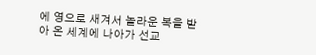에 영으로 새겨서 놀라운 복을 받아 온 세계에 나아가 선교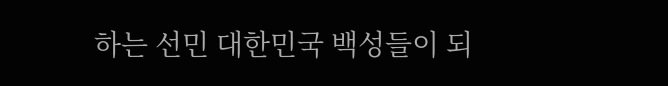하는 선민 대한민국 백성들이 되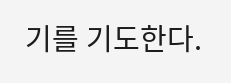기를 기도한다.